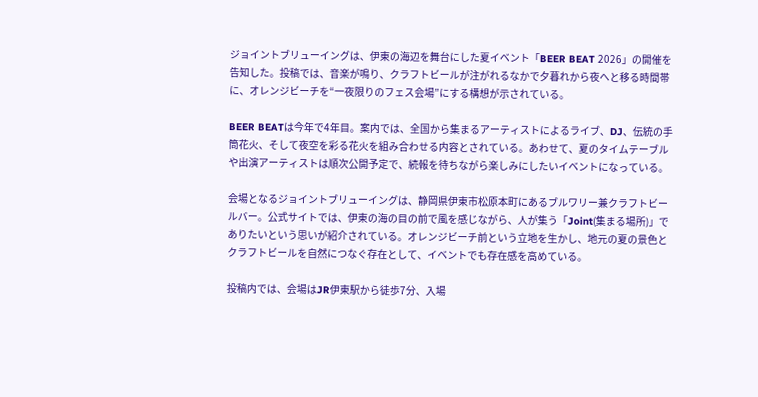ジョイントブリューイングは、伊東の海辺を舞台にした夏イベント「BEER BEAT 2026」の開催を告知した。投稿では、音楽が鳴り、クラフトビールが注がれるなかで夕暮れから夜へと移る時間帯に、オレンジビーチを“一夜限りのフェス会場”にする構想が示されている。

BEER BEATは今年で4年目。案内では、全国から集まるアーティストによるライブ、DJ、伝統の手筒花火、そして夜空を彩る花火を組み合わせる内容とされている。あわせて、夏のタイムテーブルや出演アーティストは順次公開予定で、続報を待ちながら楽しみにしたいイベントになっている。

会場となるジョイントブリューイングは、静岡県伊東市松原本町にあるブルワリー兼クラフトビールバー。公式サイトでは、伊東の海の目の前で風を感じながら、人が集う「Joint(集まる場所)」でありたいという思いが紹介されている。オレンジビーチ前という立地を生かし、地元の夏の景色とクラフトビールを自然につなぐ存在として、イベントでも存在感を高めている。

投稿内では、会場はJR伊東駅から徒歩7分、入場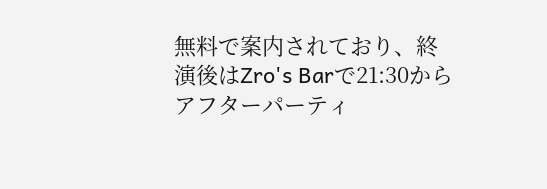無料で案内されており、終演後はZro's Barで21:30からアフターパーティ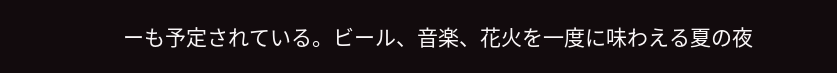ーも予定されている。ビール、音楽、花火を一度に味わえる夏の夜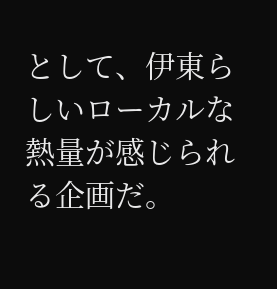として、伊東らしいローカルな熱量が感じられる企画だ。